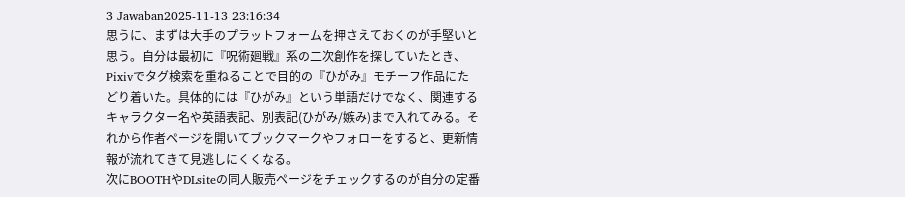3 Jawaban2025-11-13 23:16:34
思うに、まずは大手のプラットフォームを押さえておくのが手堅いと思う。自分は最初に『呪術廻戦』系の二次創作を探していたとき、Pixivでタグ検索を重ねることで目的の『ひがみ』モチーフ作品にたどり着いた。具体的には『ひがみ』という単語だけでなく、関連するキャラクター名や英語表記、別表記(ひがみ/嫉み)まで入れてみる。それから作者ページを開いてブックマークやフォローをすると、更新情報が流れてきて見逃しにくくなる。
次にBOOTHやDLsiteの同人販売ページをチェックするのが自分の定番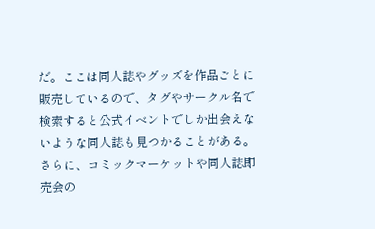だ。ここは同人誌やグッズを作品ごとに販売しているので、タグやサークル名で検索すると公式イベントでしか出会えないような同人誌も見つかることがある。さらに、コミックマーケットや同人誌即売会の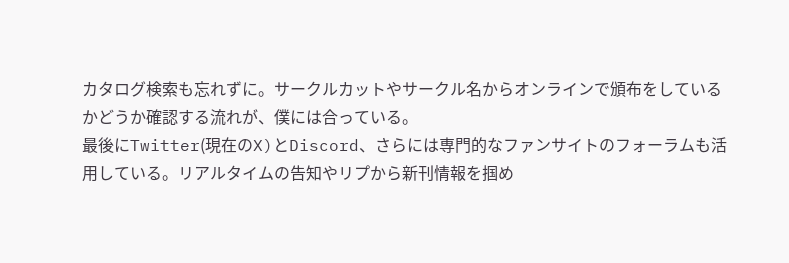カタログ検索も忘れずに。サークルカットやサークル名からオンラインで頒布をしているかどうか確認する流れが、僕には合っている。
最後にTwitter(現在のX)とDiscord、さらには専門的なファンサイトのフォーラムも活用している。リアルタイムの告知やリプから新刊情報を掴め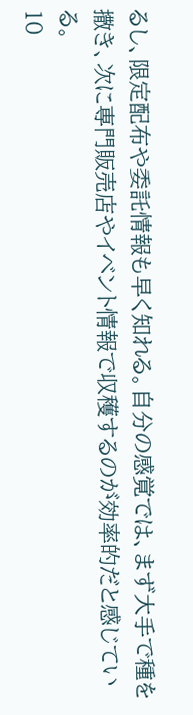るし、限定配布や委託情報も早く知れる。自分の感覚では、まず大手で種を撒き、次に専門販売店やイベント情報で収穫するのが効率的だと感じている。
10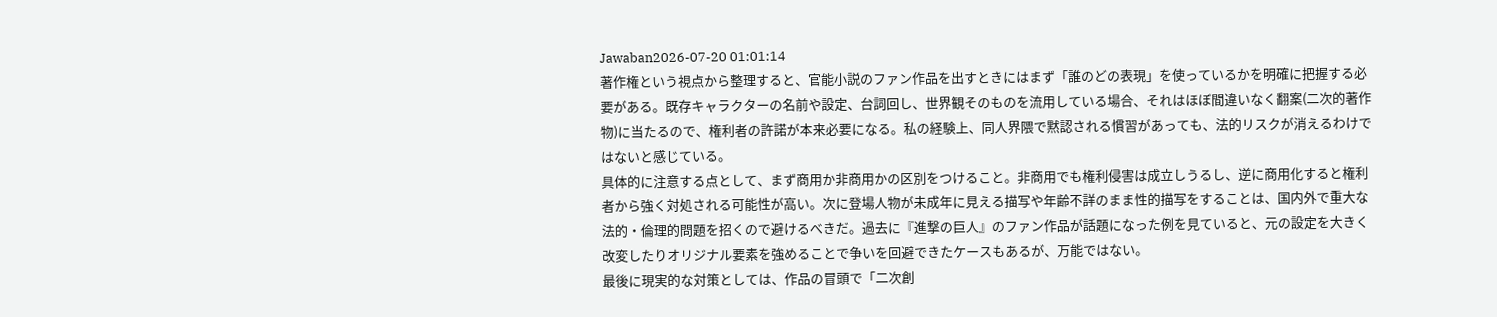Jawaban2026-07-20 01:01:14
著作権という視点から整理すると、官能小説のファン作品を出すときにはまず「誰のどの表現」を使っているかを明確に把握する必要がある。既存キャラクターの名前や設定、台詞回し、世界観そのものを流用している場合、それはほぼ間違いなく翻案(二次的著作物)に当たるので、権利者の許諾が本来必要になる。私の経験上、同人界隈で黙認される慣習があっても、法的リスクが消えるわけではないと感じている。
具体的に注意する点として、まず商用か非商用かの区別をつけること。非商用でも権利侵害は成立しうるし、逆に商用化すると権利者から強く対処される可能性が高い。次に登場人物が未成年に見える描写や年齢不詳のまま性的描写をすることは、国内外で重大な法的・倫理的問題を招くので避けるべきだ。過去に『進撃の巨人』のファン作品が話題になった例を見ていると、元の設定を大きく改変したりオリジナル要素を強めることで争いを回避できたケースもあるが、万能ではない。
最後に現実的な対策としては、作品の冒頭で「二次創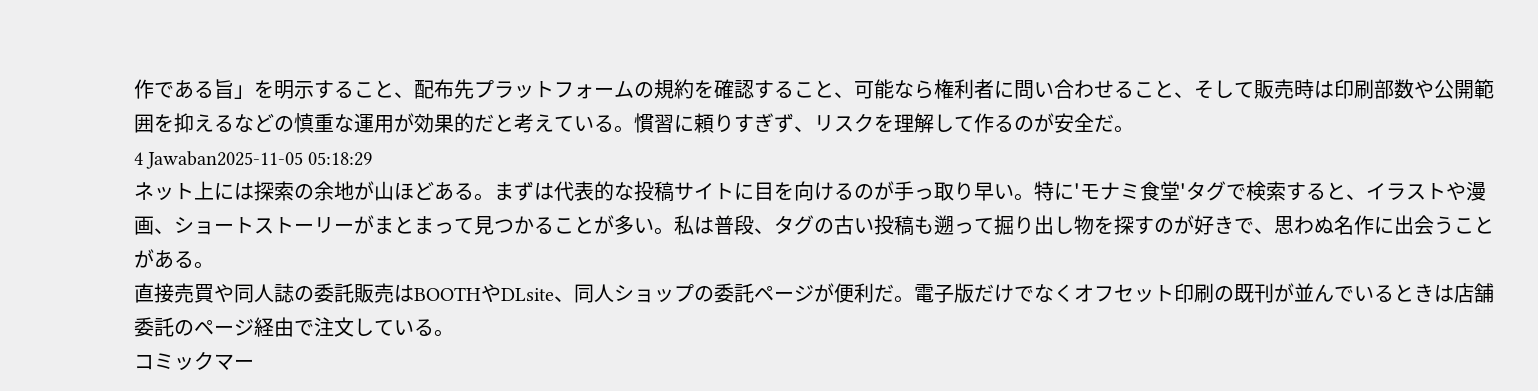作である旨」を明示すること、配布先プラットフォームの規約を確認すること、可能なら権利者に問い合わせること、そして販売時は印刷部数や公開範囲を抑えるなどの慎重な運用が効果的だと考えている。慣習に頼りすぎず、リスクを理解して作るのが安全だ。
4 Jawaban2025-11-05 05:18:29
ネット上には探索の余地が山ほどある。まずは代表的な投稿サイトに目を向けるのが手っ取り早い。特に'モナミ食堂'タグで検索すると、イラストや漫画、ショートストーリーがまとまって見つかることが多い。私は普段、タグの古い投稿も遡って掘り出し物を探すのが好きで、思わぬ名作に出会うことがある。
直接売買や同人誌の委託販売はBOOTHやDLsite、同人ショップの委託ページが便利だ。電子版だけでなくオフセット印刷の既刊が並んでいるときは店舗委託のページ経由で注文している。
コミックマー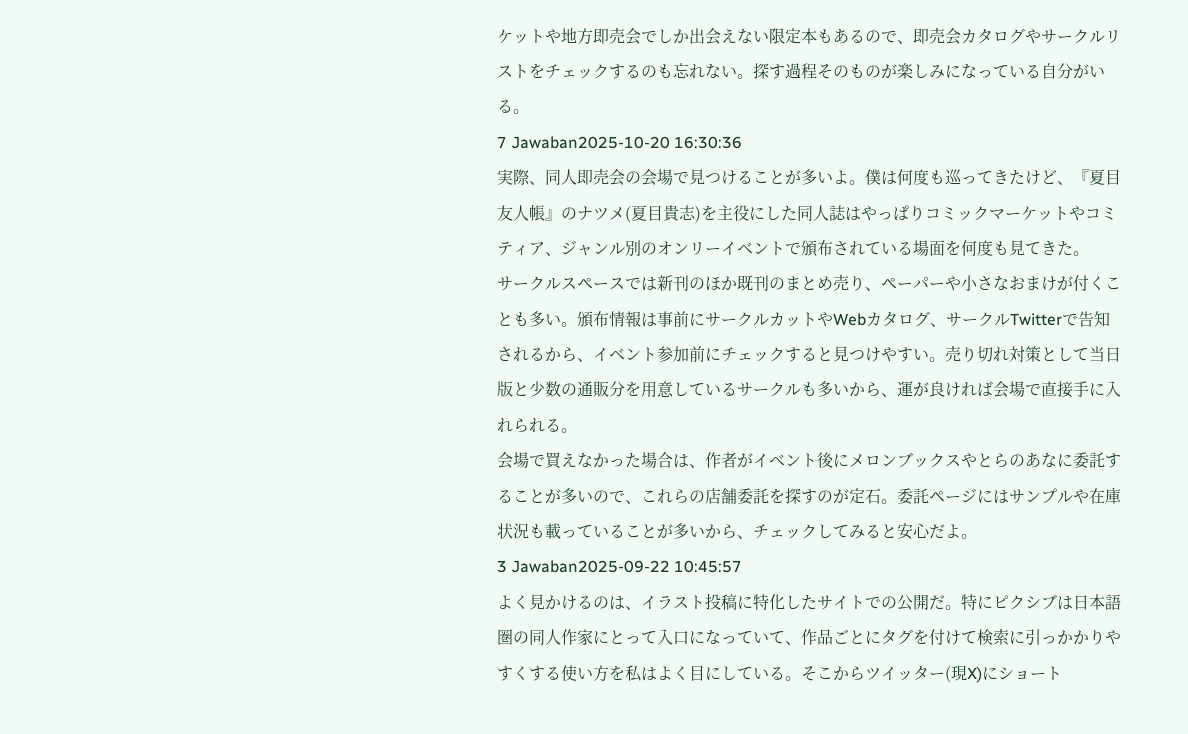ケットや地方即売会でしか出会えない限定本もあるので、即売会カタログやサークルリストをチェックするのも忘れない。探す過程そのものが楽しみになっている自分がいる。
7 Jawaban2025-10-20 16:30:36
実際、同人即売会の会場で見つけることが多いよ。僕は何度も巡ってきたけど、『夏目友人帳』のナツメ(夏目貴志)を主役にした同人誌はやっぱりコミックマーケットやコミティア、ジャンル別のオンリーイベントで頒布されている場面を何度も見てきた。
サークルスペースでは新刊のほか既刊のまとめ売り、ペーパーや小さなおまけが付くことも多い。頒布情報は事前にサークルカットやWebカタログ、サークルTwitterで告知されるから、イベント参加前にチェックすると見つけやすい。売り切れ対策として当日版と少数の通販分を用意しているサークルも多いから、運が良ければ会場で直接手に入れられる。
会場で買えなかった場合は、作者がイベント後にメロンブックスやとらのあなに委託することが多いので、これらの店舗委託を探すのが定石。委託ページにはサンプルや在庫状況も載っていることが多いから、チェックしてみると安心だよ。
3 Jawaban2025-09-22 10:45:57
よく見かけるのは、イラスト投稿に特化したサイトでの公開だ。特にピクシブは日本語圏の同人作家にとって入口になっていて、作品ごとにタグを付けて検索に引っかかりやすくする使い方を私はよく目にしている。そこからツイッター(現X)にショート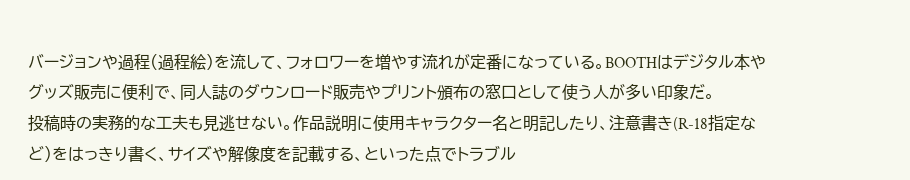バージョンや過程(過程絵)を流して、フォロワーを増やす流れが定番になっている。BOOTHはデジタル本やグッズ販売に便利で、同人誌のダウンロード販売やプリント頒布の窓口として使う人が多い印象だ。
投稿時の実務的な工夫も見逃せない。作品説明に使用キャラクター名と明記したり、注意書き(R-18指定など)をはっきり書く、サイズや解像度を記載する、といった点でトラブル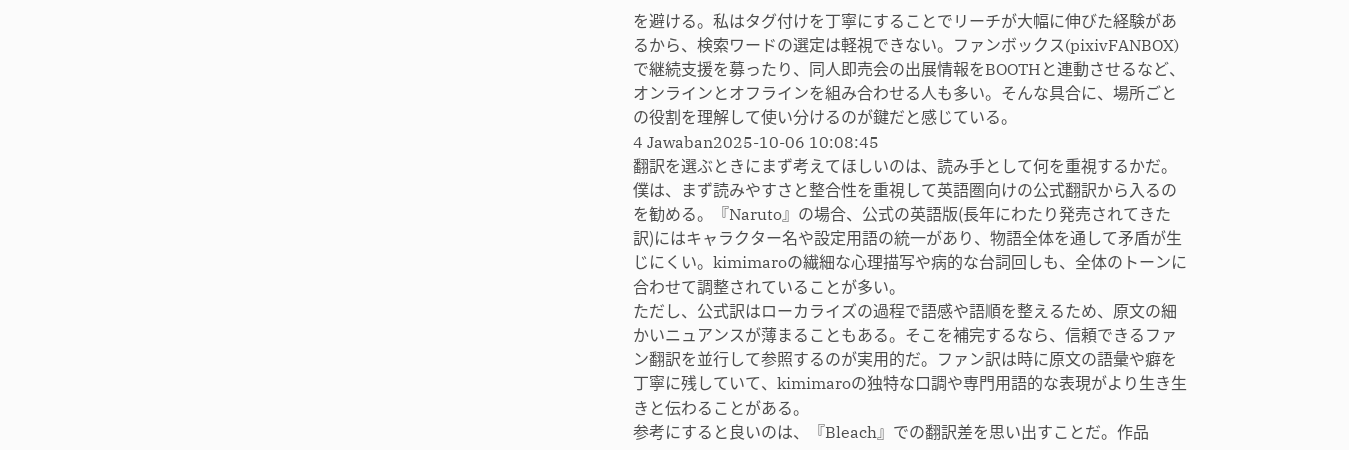を避ける。私はタグ付けを丁寧にすることでリーチが大幅に伸びた経験があるから、検索ワードの選定は軽視できない。ファンボックス(pixivFANBOX)で継続支援を募ったり、同人即売会の出展情報をBOOTHと連動させるなど、オンラインとオフラインを組み合わせる人も多い。そんな具合に、場所ごとの役割を理解して使い分けるのが鍵だと感じている。
4 Jawaban2025-10-06 10:08:45
翻訳を選ぶときにまず考えてほしいのは、読み手として何を重視するかだ。僕は、まず読みやすさと整合性を重視して英語圏向けの公式翻訳から入るのを勧める。『Naruto』の場合、公式の英語版(長年にわたり発売されてきた訳)にはキャラクター名や設定用語の統一があり、物語全体を通して矛盾が生じにくい。kimimaroの繊細な心理描写や病的な台詞回しも、全体のトーンに合わせて調整されていることが多い。
ただし、公式訳はローカライズの過程で語感や語順を整えるため、原文の細かいニュアンスが薄まることもある。そこを補完するなら、信頼できるファン翻訳を並行して参照するのが実用的だ。ファン訳は時に原文の語彙や癖を丁寧に残していて、kimimaroの独特な口調や専門用語的な表現がより生き生きと伝わることがある。
参考にすると良いのは、『Bleach』での翻訳差を思い出すことだ。作品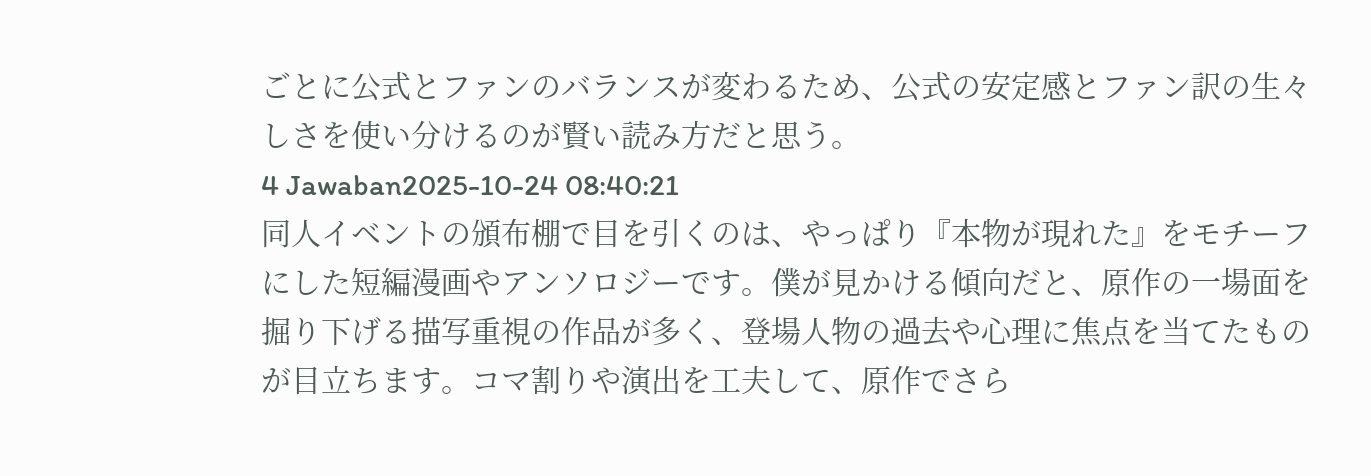ごとに公式とファンのバランスが変わるため、公式の安定感とファン訳の生々しさを使い分けるのが賢い読み方だと思う。
4 Jawaban2025-10-24 08:40:21
同人イベントの頒布棚で目を引くのは、やっぱり『本物が現れた』をモチーフにした短編漫画やアンソロジーです。僕が見かける傾向だと、原作の一場面を掘り下げる描写重視の作品が多く、登場人物の過去や心理に焦点を当てたものが目立ちます。コマ割りや演出を工夫して、原作でさら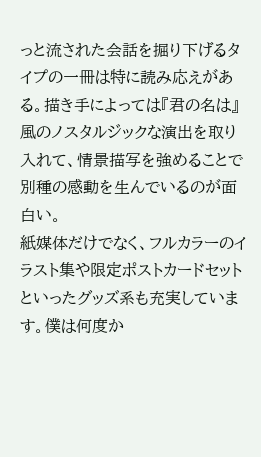っと流された会話を掘り下げるタイプの一冊は特に読み応えがある。描き手によっては『君の名は』風のノスタルジックな演出を取り入れて、情景描写を強めることで別種の感動を生んでいるのが面白い。
紙媒体だけでなく、フルカラーのイラスト集や限定ポストカードセットといったグッズ系も充実しています。僕は何度か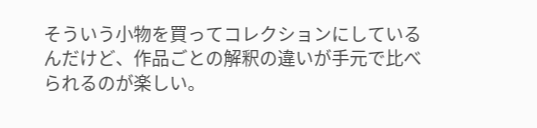そういう小物を買ってコレクションにしているんだけど、作品ごとの解釈の違いが手元で比べられるのが楽しい。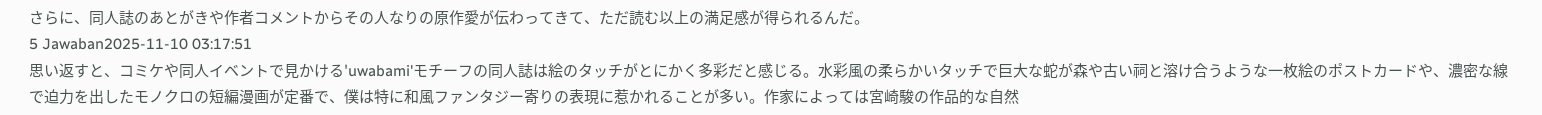さらに、同人誌のあとがきや作者コメントからその人なりの原作愛が伝わってきて、ただ読む以上の満足感が得られるんだ。
5 Jawaban2025-11-10 03:17:51
思い返すと、コミケや同人イベントで見かける'uwabami'モチーフの同人誌は絵のタッチがとにかく多彩だと感じる。水彩風の柔らかいタッチで巨大な蛇が森や古い祠と溶け合うような一枚絵のポストカードや、濃密な線で迫力を出したモノクロの短編漫画が定番で、僕は特に和風ファンタジー寄りの表現に惹かれることが多い。作家によっては宮崎駿の作品的な自然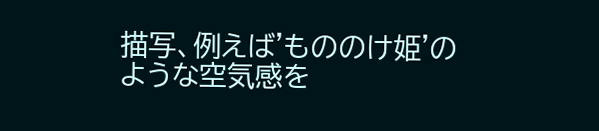描写、例えば'もののけ姫'のような空気感を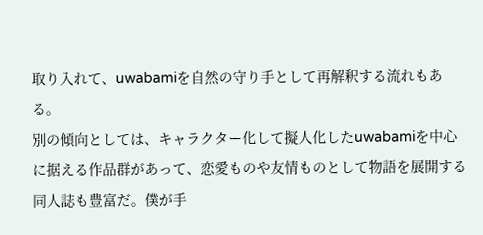取り入れて、uwabamiを自然の守り手として再解釈する流れもある。
別の傾向としては、キャラクター化して擬人化したuwabamiを中心に据える作品群があって、恋愛ものや友情ものとして物語を展開する同人誌も豊富だ。僕が手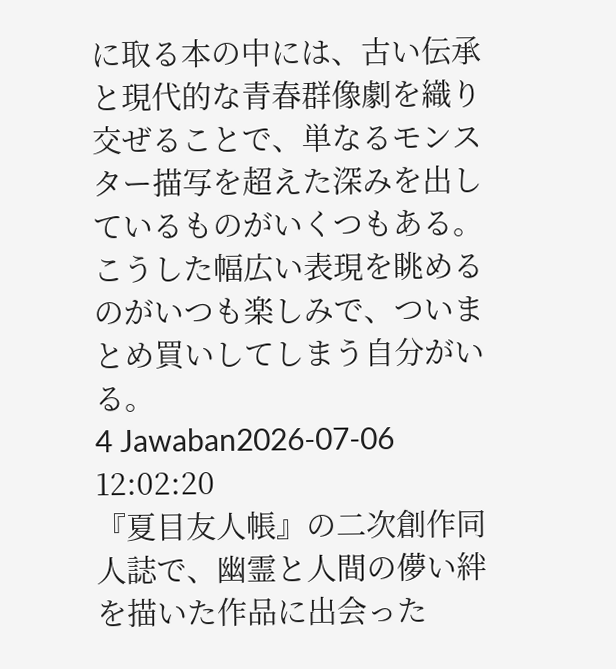に取る本の中には、古い伝承と現代的な青春群像劇を織り交ぜることで、単なるモンスター描写を超えた深みを出しているものがいくつもある。こうした幅広い表現を眺めるのがいつも楽しみで、ついまとめ買いしてしまう自分がいる。
4 Jawaban2026-07-06 12:02:20
『夏目友人帳』の二次創作同人誌で、幽霊と人間の儚い絆を描いた作品に出会った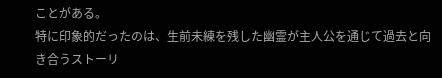ことがある。
特に印象的だったのは、生前未練を残した幽霊が主人公を通じて過去と向き合うストーリ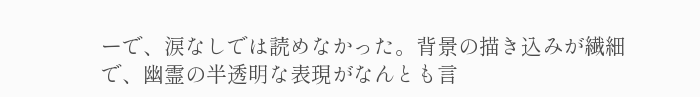ーで、涙なしでは読めなかった。背景の描き込みが繊細で、幽霊の半透明な表現がなんとも言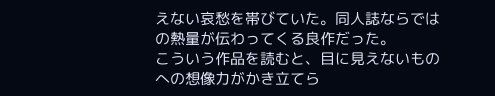えない哀愁を帯びていた。同人誌ならではの熱量が伝わってくる良作だった。
こういう作品を読むと、目に見えないものへの想像力がかき立てら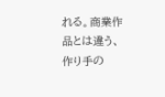れる。商業作品とは違う、作り手の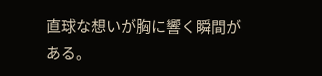直球な想いが胸に響く瞬間がある。